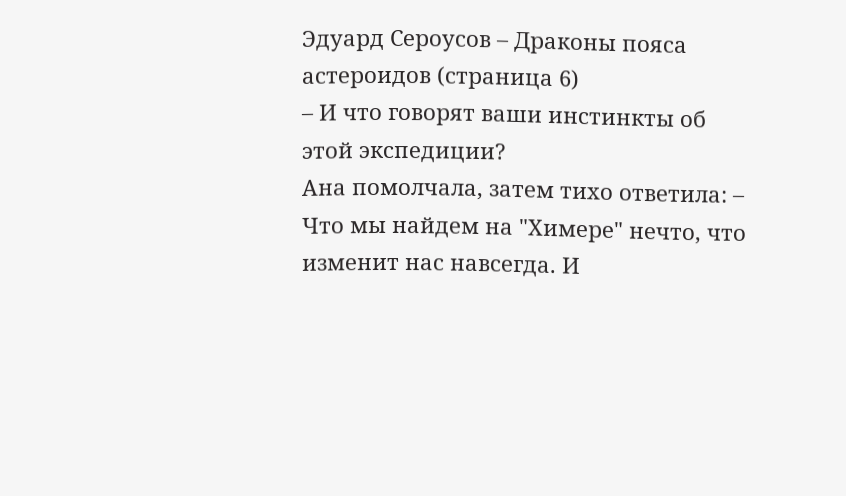Эдуард Сероусов – Драконы пояса астероидов (страница 6)
– И что говорят ваши инстинкты об этой экспедиции?
Ана помолчала, затем тихо ответила: – Что мы найдем на "Химере" нечто, что изменит нас навсегда. И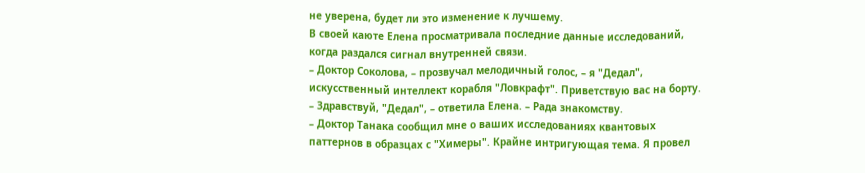не уверена, будет ли это изменение к лучшему.
В своей каюте Елена просматривала последние данные исследований, когда раздался сигнал внутренней связи.
– Доктор Соколова, – прозвучал мелодичный голос, – я "Дедал", искусственный интеллект корабля "Ловкрафт". Приветствую вас на борту.
– Здравствуй, "Дедал", – ответила Елена. – Рада знакомству.
– Доктор Танака сообщил мне о ваших исследованиях квантовых паттернов в образцах с "Химеры". Крайне интригующая тема. Я провел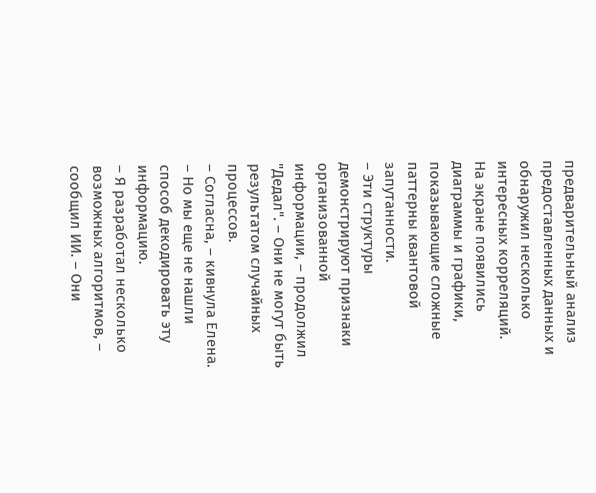предварительный анализ предоставленных данных и обнаружил несколько интересных корреляций.
На экране появились диаграммы и графики, показывающие сложные паттерны квантовой запутанности.
– Эти структуры демонстрируют признаки организованной информации, – продолжил "Дедал". – Они не могут быть результатом случайных процессов.
– Согласна, – кивнула Елена. – Но мы еще не нашли способ декодировать эту информацию.
– Я разработал несколько возможных алгоритмов, – сообщил ИИ. – Они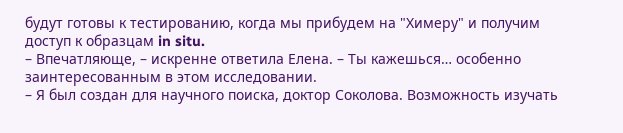будут готовы к тестированию, когда мы прибудем на "Химеру" и получим доступ к образцам in situ.
– Впечатляюще, – искренне ответила Елена. – Ты кажешься… особенно заинтересованным в этом исследовании.
– Я был создан для научного поиска, доктор Соколова. Возможность изучать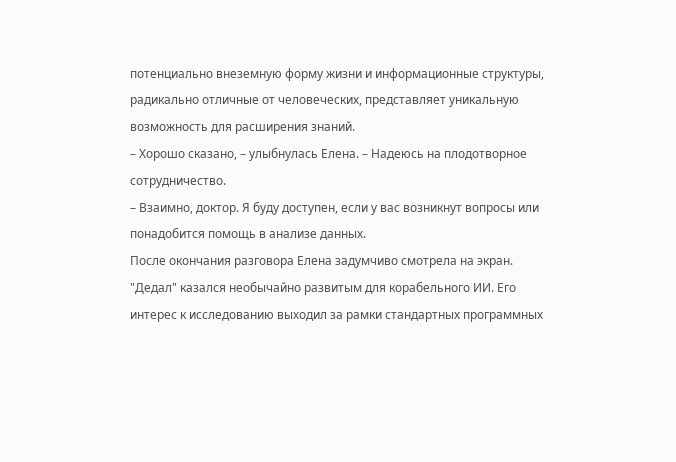потенциально внеземную форму жизни и информационные структуры, радикально отличные от человеческих, представляет уникальную возможность для расширения знаний.
– Хорошо сказано, – улыбнулась Елена. – Надеюсь на плодотворное сотрудничество.
– Взаимно, доктор. Я буду доступен, если у вас возникнут вопросы или понадобится помощь в анализе данных.
После окончания разговора Елена задумчиво смотрела на экран. "Дедал" казался необычайно развитым для корабельного ИИ. Его интерес к исследованию выходил за рамки стандартных программных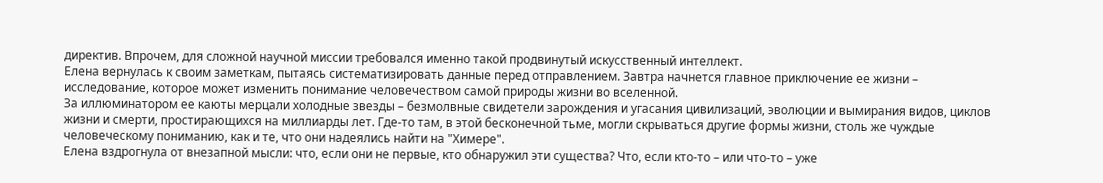директив. Впрочем, для сложной научной миссии требовался именно такой продвинутый искусственный интеллект.
Елена вернулась к своим заметкам, пытаясь систематизировать данные перед отправлением. Завтра начнется главное приключение ее жизни – исследование, которое может изменить понимание человечеством самой природы жизни во вселенной.
За иллюминатором ее каюты мерцали холодные звезды – безмолвные свидетели зарождения и угасания цивилизаций, эволюции и вымирания видов, циклов жизни и смерти, простирающихся на миллиарды лет. Где-то там, в этой бесконечной тьме, могли скрываться другие формы жизни, столь же чуждые человеческому пониманию, как и те, что они надеялись найти на "Химере".
Елена вздрогнула от внезапной мысли: что, если они не первые, кто обнаружил эти существа? Что, если кто-то – или что-то – уже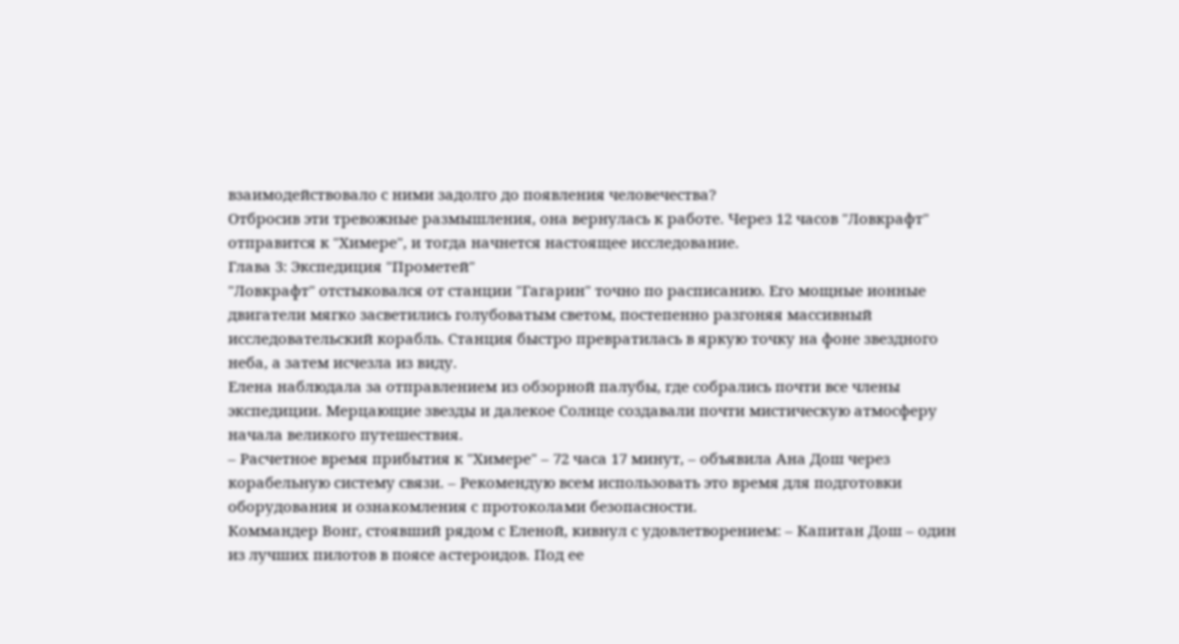взаимодействовало с ними задолго до появления человечества?
Отбросив эти тревожные размышления, она вернулась к работе. Через 12 часов "Ловкрафт" отправится к "Химере", и тогда начнется настоящее исследование.
Глава 3: Экспедиция "Прометей"
"Ловкрафт" отстыковался от станции "Гагарин" точно по расписанию. Его мощные ионные двигатели мягко засветились голубоватым светом, постепенно разгоняя массивный исследовательский корабль. Станция быстро превратилась в яркую точку на фоне звездного неба, а затем исчезла из виду.
Елена наблюдала за отправлением из обзорной палубы, где собрались почти все члены экспедиции. Мерцающие звезды и далекое Солнце создавали почти мистическую атмосферу начала великого путешествия.
– Расчетное время прибытия к "Химере" – 72 часа 17 минут, – объявила Ана Дош через корабельную систему связи. – Рекомендую всем использовать это время для подготовки оборудования и ознакомления с протоколами безопасности.
Коммандер Вонг, стоявший рядом с Еленой, кивнул с удовлетворением: – Капитан Дош – один из лучших пилотов в поясе астероидов. Под ее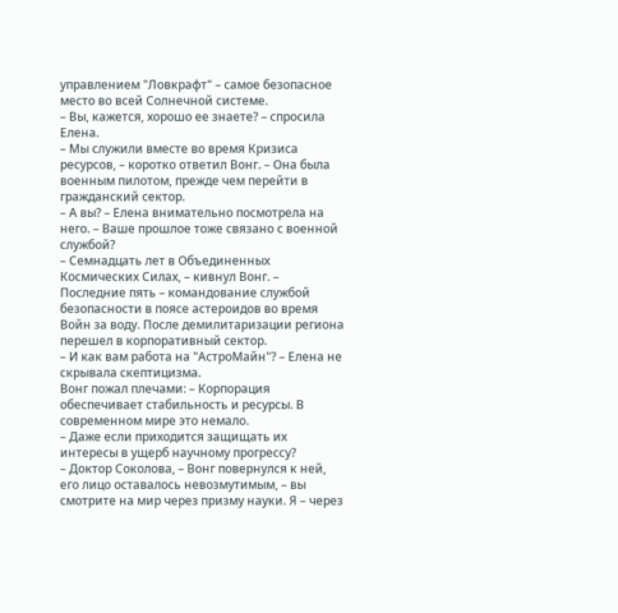управлением "Ловкрафт" – самое безопасное место во всей Солнечной системе.
– Вы, кажется, хорошо ее знаете? – спросила Елена.
– Мы служили вместе во время Кризиса ресурсов, – коротко ответил Вонг. – Она была военным пилотом, прежде чем перейти в гражданский сектор.
– А вы? – Елена внимательно посмотрела на него. – Ваше прошлое тоже связано с военной службой?
– Семнадцать лет в Объединенных Космических Силах, – кивнул Вонг. – Последние пять – командование службой безопасности в поясе астероидов во время Войн за воду. После демилитаризации региона перешел в корпоративный сектор.
– И как вам работа на "АстроМайн"? – Елена не скрывала скептицизма.
Вонг пожал плечами: – Корпорация обеспечивает стабильность и ресурсы. В современном мире это немало.
– Даже если приходится защищать их интересы в ущерб научному прогрессу?
– Доктор Соколова, – Вонг повернулся к ней, его лицо оставалось невозмутимым, – вы смотрите на мир через призму науки. Я – через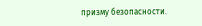призму безопасности.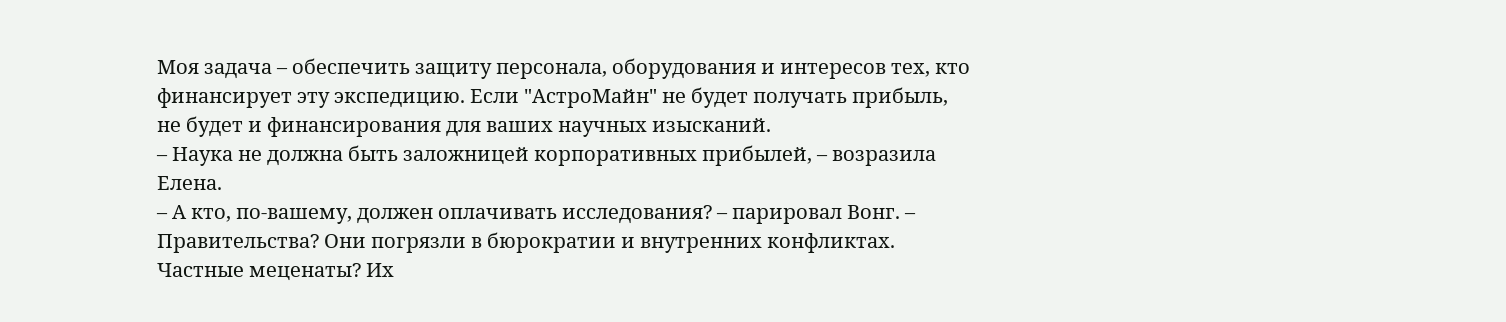Моя задача – обеспечить защиту персонала, оборудования и интересов тех, кто финансирует эту экспедицию. Если "АстроМайн" не будет получать прибыль, не будет и финансирования для ваших научных изысканий.
– Наука не должна быть заложницей корпоративных прибылей, – возразила Елена.
– А кто, по-вашему, должен оплачивать исследования? – парировал Вонг. – Правительства? Они погрязли в бюрократии и внутренних конфликтах. Частные меценаты? Их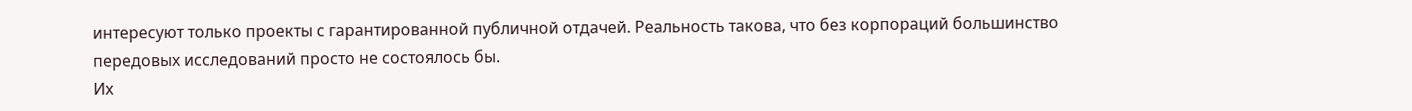интересуют только проекты с гарантированной публичной отдачей. Реальность такова, что без корпораций большинство передовых исследований просто не состоялось бы.
Их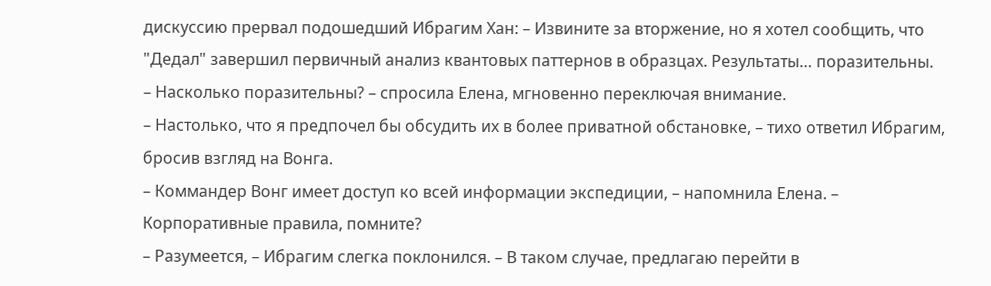дискуссию прервал подошедший Ибрагим Хан: – Извините за вторжение, но я хотел сообщить, что "Дедал" завершил первичный анализ квантовых паттернов в образцах. Результаты… поразительны.
– Насколько поразительны? – спросила Елена, мгновенно переключая внимание.
– Настолько, что я предпочел бы обсудить их в более приватной обстановке, – тихо ответил Ибрагим, бросив взгляд на Вонга.
– Коммандер Вонг имеет доступ ко всей информации экспедиции, – напомнила Елена. – Корпоративные правила, помните?
– Разумеется, – Ибрагим слегка поклонился. – В таком случае, предлагаю перейти в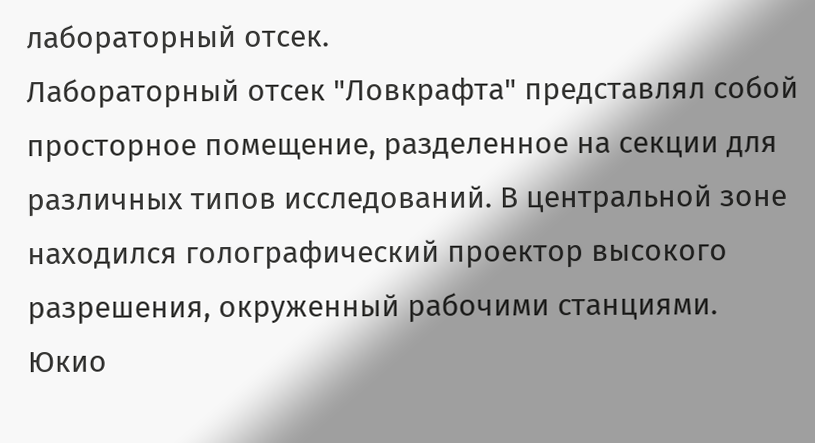лабораторный отсек.
Лабораторный отсек "Ловкрафта" представлял собой просторное помещение, разделенное на секции для различных типов исследований. В центральной зоне находился голографический проектор высокого разрешения, окруженный рабочими станциями.
Юкио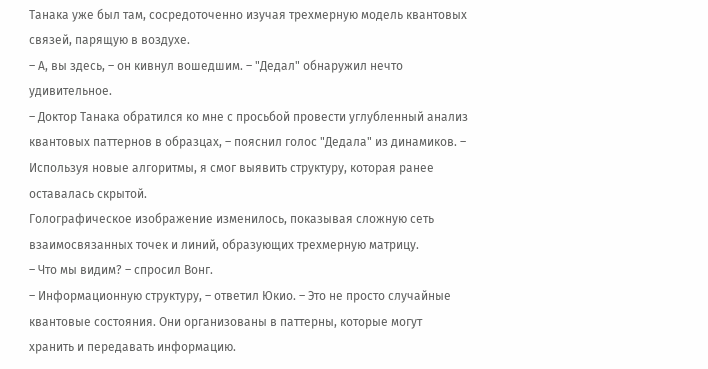Танака уже был там, сосредоточенно изучая трехмерную модель квантовых связей, парящую в воздухе.
– А, вы здесь, – он кивнул вошедшим. – "Дедал" обнаружил нечто удивительное.
– Доктор Танака обратился ко мне с просьбой провести углубленный анализ квантовых паттернов в образцах, – пояснил голос "Дедала" из динамиков. – Используя новые алгоритмы, я смог выявить структуру, которая ранее оставалась скрытой.
Голографическое изображение изменилось, показывая сложную сеть взаимосвязанных точек и линий, образующих трехмерную матрицу.
– Что мы видим? – спросил Вонг.
– Информационную структуру, – ответил Юкио. – Это не просто случайные квантовые состояния. Они организованы в паттерны, которые могут хранить и передавать информацию.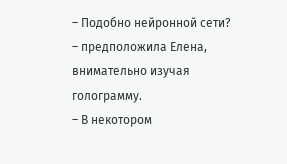– Подобно нейронной сети? – предположила Елена, внимательно изучая голограмму.
– В некотором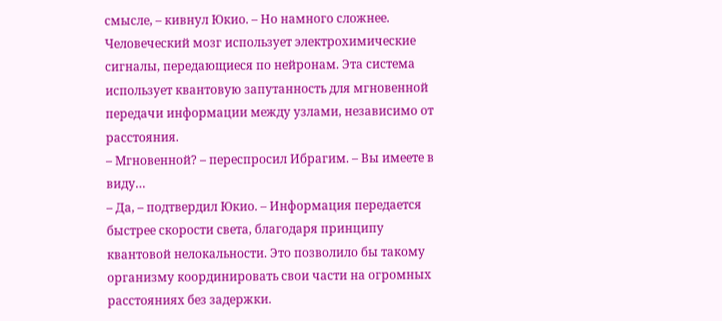смысле, – кивнул Юкио. – Но намного сложнее. Человеческий мозг использует электрохимические сигналы, передающиеся по нейронам. Эта система использует квантовую запутанность для мгновенной передачи информации между узлами, независимо от расстояния.
– Мгновенной? – переспросил Ибрагим. – Вы имеете в виду…
– Да, – подтвердил Юкио. – Информация передается быстрее скорости света, благодаря принципу квантовой нелокальности. Это позволило бы такому организму координировать свои части на огромных расстояниях без задержки.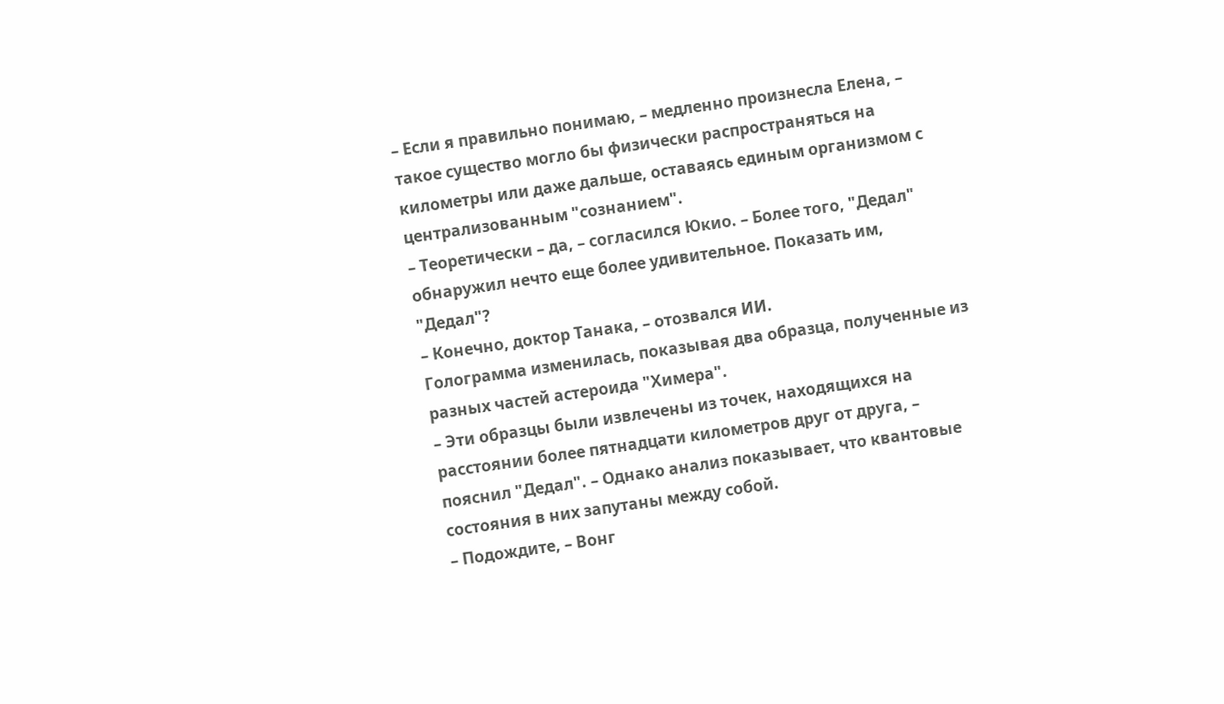– Если я правильно понимаю, – медленно произнесла Елена, – такое существо могло бы физически распространяться на километры или даже дальше, оставаясь единым организмом с централизованным "сознанием".
– Теоретически – да, – согласился Юкио. – Более того, "Дедал" обнаружил нечто еще более удивительное. Показать им, "Дедал"?
– Конечно, доктор Танака, – отозвался ИИ.
Голограмма изменилась, показывая два образца, полученные из разных частей астероида "Химера".
– Эти образцы были извлечены из точек, находящихся на расстоянии более пятнадцати километров друг от друга, – пояснил "Дедал". – Однако анализ показывает, что квантовые состояния в них запутаны между собой.
– Подождите, – Вонг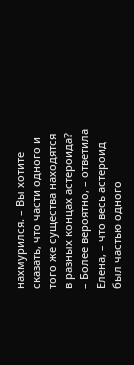нахмурился. – Вы хотите сказать, что части одного и того же существа находятся в разных концах астероида?
– Более вероятно, – ответила Елена, – что весь астероид был частью одного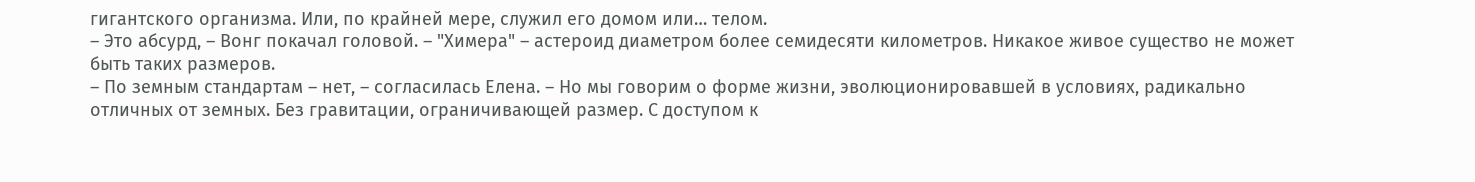гигантского организма. Или, по крайней мере, служил его домом или… телом.
– Это абсурд, – Вонг покачал головой. – "Химера" – астероид диаметром более семидесяти километров. Никакое живое существо не может быть таких размеров.
– По земным стандартам – нет, – согласилась Елена. – Но мы говорим о форме жизни, эволюционировавшей в условиях, радикально отличных от земных. Без гравитации, ограничивающей размер. С доступом к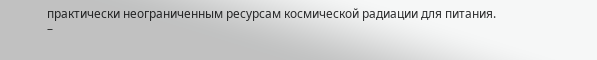практически неограниченным ресурсам космической радиации для питания.
–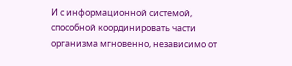И с информационной системой, способной координировать части организма мгновенно, независимо от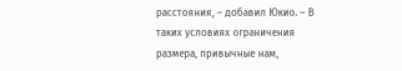расстояния, – добавил Юкио. – В таких условиях ограничения размера, привычные нам,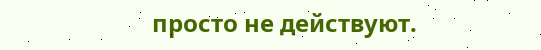просто не действуют.